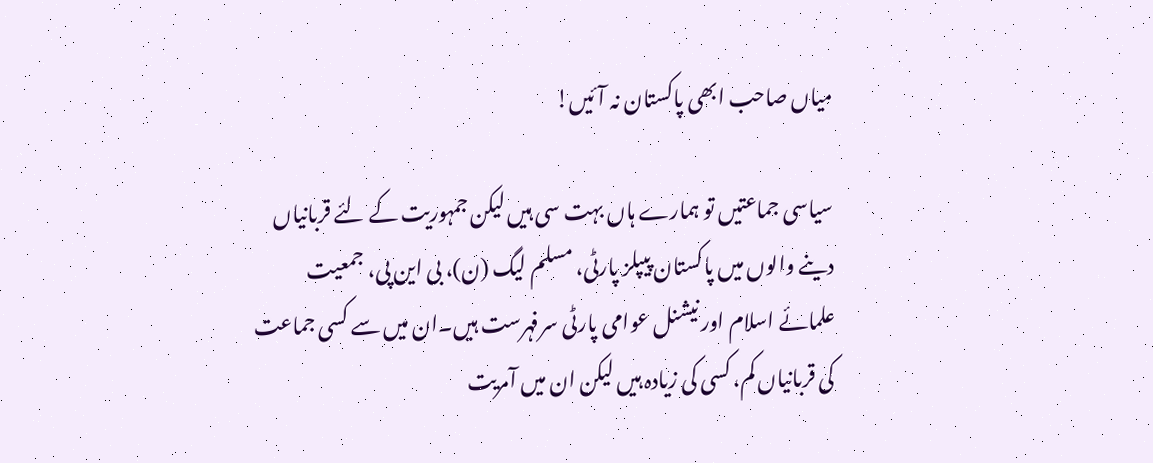میاں صاحب ابھی پاکستان نہ آئیں!

سیاسی جماعتیں تو ہمارے ہاں بہت سی ہیں لیکن جمہوریت کے لئے قربانیاں دینے والوں میں پاکستان پیپلز پارٹی، مسلم لیگ (ن)، بی این پی، جمعیت علمائے اسلام اور نیشنل عوامی پارٹی سرفہرست ہیں۔ان میں سے کسی جماعت کی قربانیاں کم، کسی کی زیادہ ہیں لیکن ان میں آمریت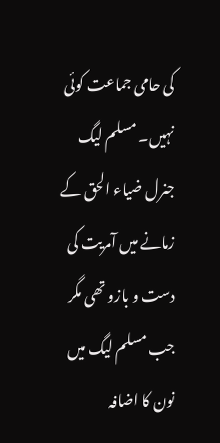کی حامی جماعت کوئی نہیں۔ مسلم لیگ جنرل ضیاء الحق کے زمانے میں آمریت کی دست و بازو تھی مگر جب مسلم لیگ میں نون کا اضافہ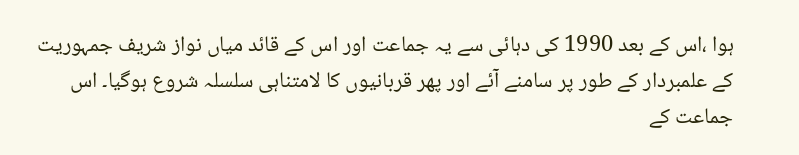ہوا ،اس کے بعد 1990 کی دہائی سے یہ جماعت اور اس کے قائد میاں نواز شریف جمہوریت کے علمبردار کے طور پر سامنے آئے اور پھر قربانیوں کا لامتناہی سلسلہ شروع ہوگیا۔ اس جماعت کے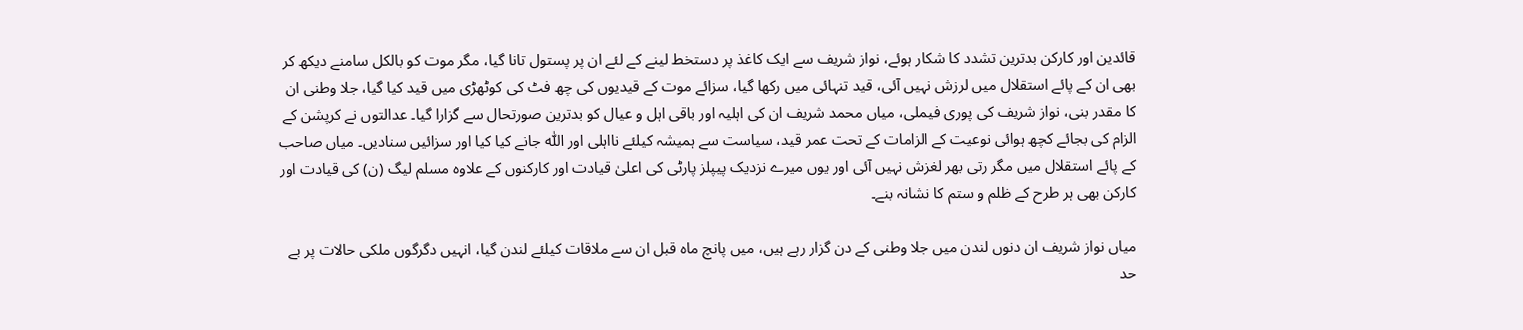قائدین اور کارکن بدترین تشدد کا شکار ہوئے، نواز شریف سے ایک کاغذ پر دستخط لینے کے لئے ان پر پستول تانا گیا، مگر موت کو بالکل سامنے دیکھ کر بھی ان کے پائے استقلال میں لرزش نہیں آئی، قید تنہائی میں رکھا گیا، سزائے موت کے قیدیوں کی چھ فٹ کی کوٹھڑی میں قید کیا گیا، جلا وطنی ان کا مقدر بنی، نواز شریف کی پوری فیملی، میاں محمد شریف ان کی اہلیہ اور باقی اہل و عیال کو بدترین صورتحال سے گزارا گیا۔ عدالتوں نے کرپشن کے الزام کی بجائے کچھ ہوائی نوعیت کے الزامات کے تحت عمر قید، سیاست سے ہمیشہ کیلئے نااہلی اور اللّٰہ جانے کیا کیا اور سزائیں سنادیں۔ میاں صاحب کے پائے استقلال میں مگر رتی بھر لغزش نہیں آئی اور یوں میرے نزدیک پیپلز پارٹی کی اعلیٰ قیادت اور کارکنوں کے علاوہ مسلم لیگ (ن) کی قیادت اور کارکن بھی ہر طرح کے ظلم و ستم کا نشانہ بنے۔

میاں نواز شریف ان دنوں لندن میں جلا وطنی کے دن گزار رہے ہیں، میں پانچ ماہ قبل ان سے ملاقات کیلئے لندن گیا، انہیں دگرگوں ملکی حالات پر بے حد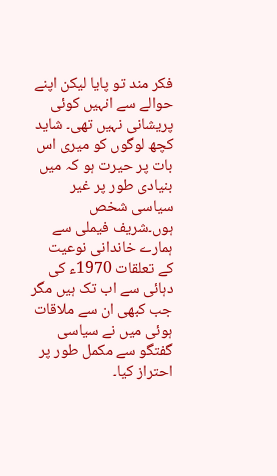فکر مند تو پایا لیکن اپنے حوالے سے انہیں کوئی پریشانی نہیں تھی۔ شاید کچھ لوگوں کو میری اس بات پر حیرت ہو کہ میں بنیادی طور پر غیر سیاسی شخص ہوں۔شریف فیملی سے ہمارے خاندانی نوعیت کے تعلقات 1970ء کی دہائی سے اب تک ہیں مگر جب کبھی ان سے ملاقات ہوئی میں نے سیاسی گفتگو سے مکمل طور پر احتراز کیا۔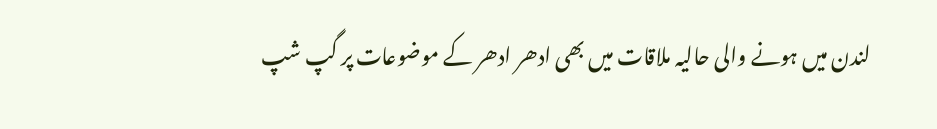لندن میں ہونے والی حالیہ ملاقات میں بھی ادھر ادھر کے موضوعات پر گپ شپ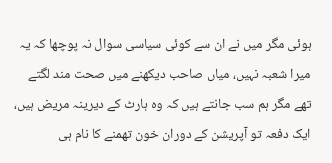ہوئی مگر میں نے ان سے کوئی سیاسی سوال نہ پوچھا کہ یہ میرا شعبہ نہیں، میاں صاحب دیکھنے میں صحت مند لگتے تھے مگر ہم سب جانتے ہیں کہ وہ ہارٹ کے دیرینہ مریض ہیں، ایک دفعہ تو آپریشن کے دوران خون تھمنے کا نام ہی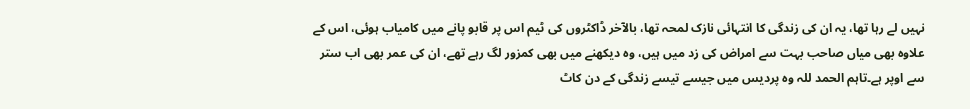نہیں لے رہا تھا، یہ ان کی زندگی کا انتہائی نازک لمحہ تھا، بالآخر ڈاکٹروں کی ٹیم اس پر قابو پانے میں کامیاب ہوئی، اس کے علاوہ بھی میاں صاحب بہت سے امراض کی زد میں ہیں، وہ دیکھنے میں بھی کمزور لگ رہے تھے، ان کی عمر بھی اب ستر سے اوپر ہے۔تاہم الحمد للہ وہ پردیس میں جیسے تیسے زندگی کے دن کاٹ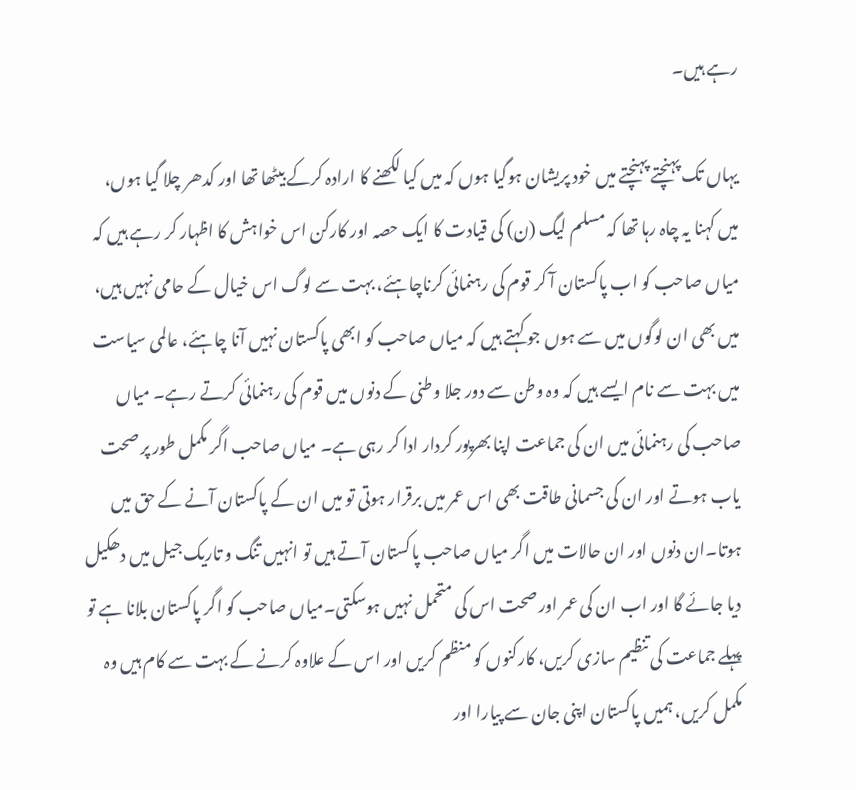رہے ہیں۔

یہاں تک پہنچتے پہنچتے میں خود پریشان ہوگیا ہوں کہ میں کیا لکھنے کا ارادہ کرکے بیٹھا تھا اور کدھر چلا گیا ہوں، میں کہنا یہ چاہ رہا تھا کہ مسلم لیگ (ن) کی قیادت کا ایک حصہ اور کارکن اس خواہش کا اظہار کر رہے ہیں کہ میاں صاحب کو اب پاکستان آ کر قوم کی رہنمائی کرناچاہئے، بہت سے لوگ اس خیال کے حامی نہیں ہیں، میں بھی ان لوگوں میں سے ہوں جو کہتے ہیں کہ میاں صاحب کو ابھی پاکستان نہیں آنا چاہئے، عالمی سیاست میں بہت سے نام ایسے ہیں کہ وہ وطن سے دور جلا وطنی کے دنوں میں قوم کی رہنمائی کرتے رہے۔ میاں صاحب کی رہنمائی میں ان کی جماعت اپنا بھرپور کردار ادا کر رہی ہے۔ میاں صاحب اگر مکمل طور پر صحت یاب ہوتے اور ان کی جسمانی طاقت بھی اس عمر میں برقرار ہوتی تو میں ان کے پاکستان آنے کے حق میں ہوتا۔ان دنوں اور ان حالات میں اگر میاں صاحب پاکستان آتے ہیں تو انہیں تنگ و تاریک جیل میں دھکیل دیا جائے گا اور اب ان کی عمر اور صحت اس کی متحمل نہیں ہوسکتی۔میاں صاحب کو اگر پاکستان بلانا ہے تو پہلے جماعت کی تنظیم سازی کریں، کارکنوں کو منظم کریں اور اس کے علاوہ کرنے کے بہت سے کام ہیں وہ مکمل کریں، ہمیں پاکستان اپنی جان سے پیارا اور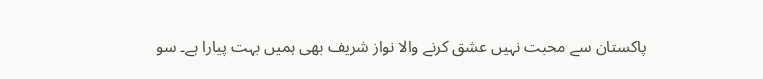پاکستان سے محبت نہیں عشق کرنے والا نواز شریف بھی ہمیں بہت پیارا ہے۔ سو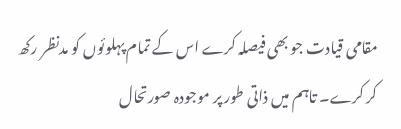مقامی قیادت جو بھی فیصلہ کرے اس کے تمام پہلوئوں کو مدنظر رکھ کر کرے۔ تاہم میں ذاتی طور پر موجودہ صورتحال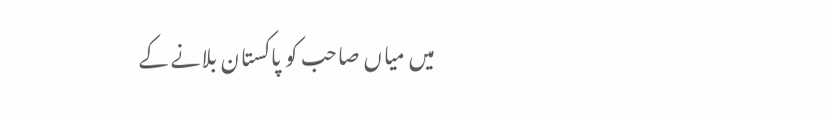میں میاں صاحب کو پاکستان بلانے کے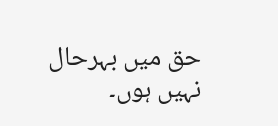حق میں بہرحال نہیں ہوں۔